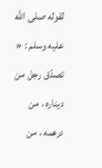لقوله صلى اللّه عليه وسلم : « تصدّق رجل من ديناره ، من درهمه ، من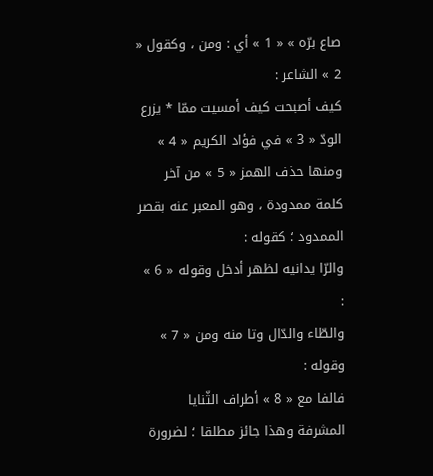صاع برّه » « 1 » أي : ومن ، وكقول « 2 » الشاعر :
كيف أصبحت كيف أمسيت ممّا * يزرع الودّ « 3 » في فؤاد الكريم « 4 »
ومنها حذف الهمز « 5 » من آخر كلمة ممدودة ، وهو المعبر عنه بقصر الممدود ؛ كقوله :
والرّا يدانيه لظهر أدخل وقوله « 6 » :
والطّاء والدّال وتا منه ومن « 7 » وقوله :
فالفا مع « 8 » أطراف الثّنايا المشرفة وهذا جائز مطلقا ؛ لضرورة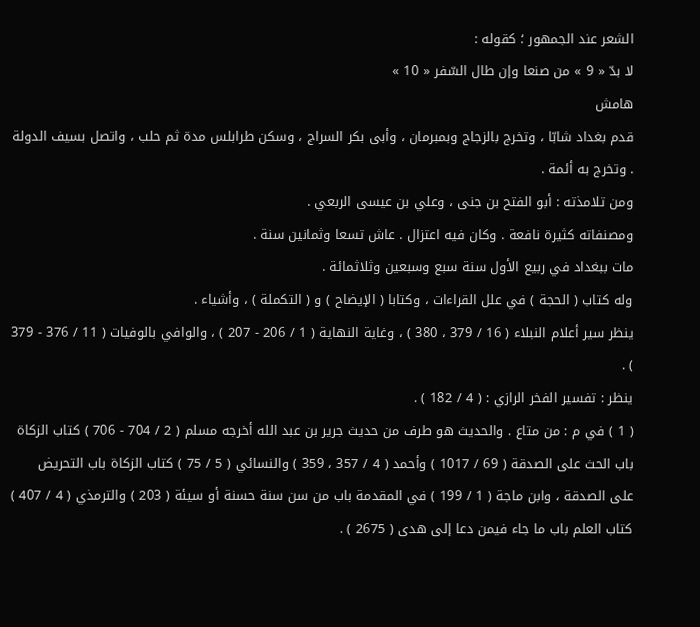الشعر عند الجمهور ؛ كقوله :
لا بدّ « 9 » من صنعا وإن طال السّفر « 10 »
هامش
قدم بغداد شابّا ، وتخرج بالزجاج وبمبرمان ، وأبى بكر السراج ، وسكن طرابلس مدة ثم حلب ، واتصل بسيف الدولة . وتخرج به أئمة .
ومن تلامذته : أبو الفتح بن جنى ، وعلي بن عيسى الربعي .
ومصنفاته كثيرة نافعة . وكان فيه اعتزال . عاش تسعا وثمانين سنة .
مات ببغداد في ربيع الأول سنة سبع وسبعين وثلاثمائة .
وله كتاب ( الحجة ) في علل القراءات ، وكتابا ( الإيضاح ) و ( التكملة ) ، وأشياء .
ينظر سير أعلام النبلاء ( 16 / 379 ، 380 ) ، وغاية النهاية ( 1 / 206 - 207 ) ، والوافي بالوفيات ( 11 / 376 - 379 ) .
ينظر : تفسير الفخر الرازي : ( 4 / 182 ) .
( 1 ) في م : من متاع . والحديث هو طرف من حديث جرير بن عبد الله أخرجه مسلم ( 2 / 704 - 706 ) كتاب الزكاة باب الحث على الصدقة ( 69 / 1017 ) وأحمد ( 4 / 357 ، 359 ) والنسائي ( 5 / 75 ) كتاب الزكاة باب التحريض على الصدقة ، وابن ماجة ( 1 / 199 ) في المقدمة باب من سن سنة حسنة أو سيئة ( 203 ) والترمذي ( 4 / 407 ) كتاب العلم باب ما جاء فيمن دعا إلى هدى ( 2675 ) .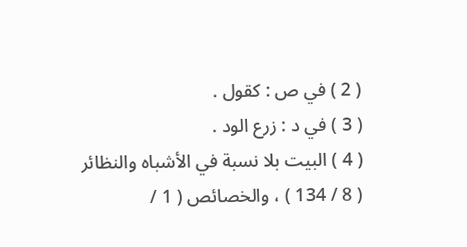( 2 ) في ص : كقول .
( 3 ) في د : زرع الود .
( 4 ) البيت بلا نسبة في الأشباه والنظائر ( 8 / 134 ) ، والخصائص ( 1 /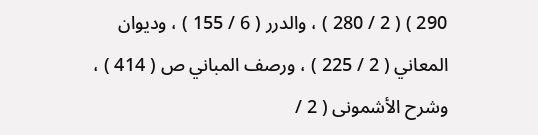290 ) ( 2 / 280 ) ، والدرر ( 6 / 155 ) ، وديوان المعاني ( 2 / 225 ) ، ورصف المباني ص ( 414 ) ، وشرح الأشمونى ( 2 /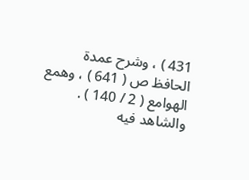431 ) ، وشرح عمدة الحافظ ص ( 641 ) ، وهمع الهوامع ( 2 / 140 ) .
والشاهد فيه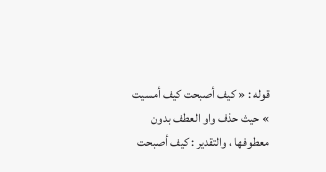قوله : « كيف أصبحت كيف أمسيت » حيث حذف واو العطف بدون معطوفها ، والتقدير : كيف أصبحت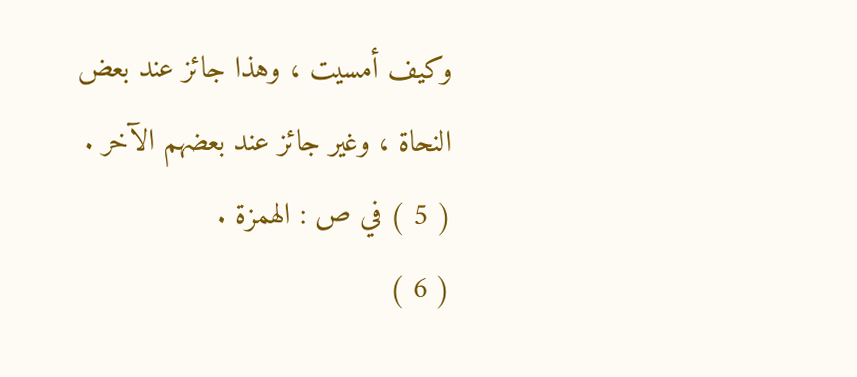وكيف أمسيت ، وهذا جائز عند بعض النحاة ، وغير جائز عند بعضهم الآخر .
( 5 ) في ص : الهمزة .
( 6 )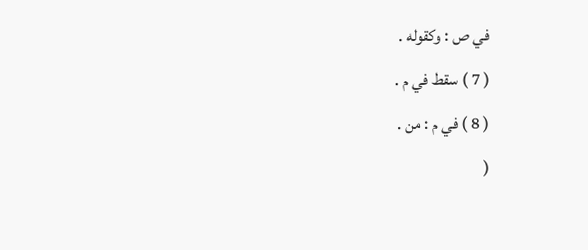في ص : وكقوله .
( 7 ) سقط في م .
( 8 ) في م : من .
(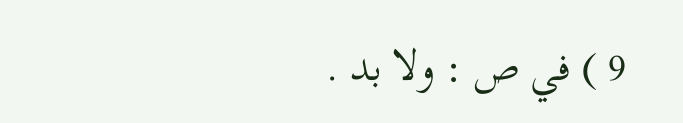9 ) في ص : ولا بد .